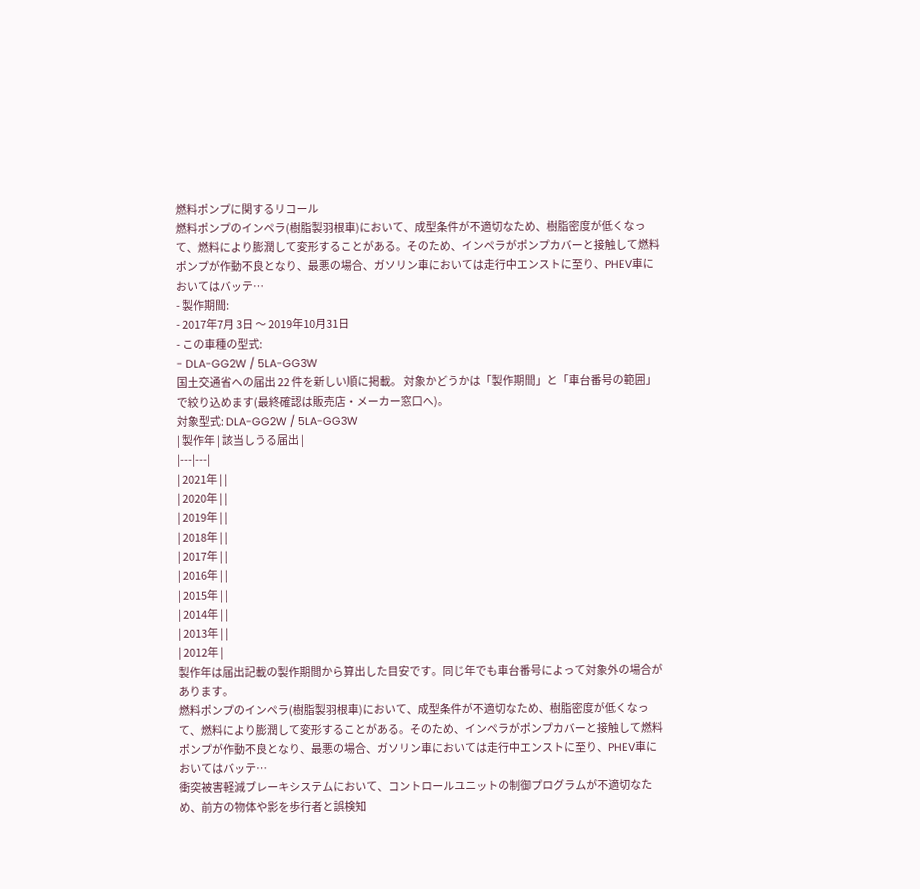燃料ポンプに関するリコール
燃料ポンプのインペラ(樹脂製羽根車)において、成型条件が不適切なため、樹脂密度が低くなって、燃料により膨潤して変形することがある。そのため、インペラがポンプカバーと接触して燃料ポンプが作動不良となり、最悪の場合、ガソリン車においては走行中エンストに至り、PHEV車においてはバッテ…
- 製作期間:
- 2017年7月 3日 〜 2019年10月31日
- この車種の型式:
- DLA-GG2W / 5LA-GG3W
国土交通省への届出 22 件を新しい順に掲載。 対象かどうかは「製作期間」と「車台番号の範囲」で絞り込めます(最終確認は販売店・メーカー窓口へ)。
対象型式: DLA-GG2W / 5LA-GG3W
| 製作年 | 該当しうる届出 |
|---|---|
| 2021年 | |
| 2020年 | |
| 2019年 | |
| 2018年 | |
| 2017年 | |
| 2016年 | |
| 2015年 | |
| 2014年 | |
| 2013年 | |
| 2012年 |
製作年は届出記載の製作期間から算出した目安です。同じ年でも車台番号によって対象外の場合があります。
燃料ポンプのインペラ(樹脂製羽根車)において、成型条件が不適切なため、樹脂密度が低くなって、燃料により膨潤して変形することがある。そのため、インペラがポンプカバーと接触して燃料ポンプが作動不良となり、最悪の場合、ガソリン車においては走行中エンストに至り、PHEV車においてはバッテ…
衝突被害軽減ブレーキシステムにおいて、コントロールユニットの制御プログラムが不適切なため、前方の物体や影を歩行者と誤検知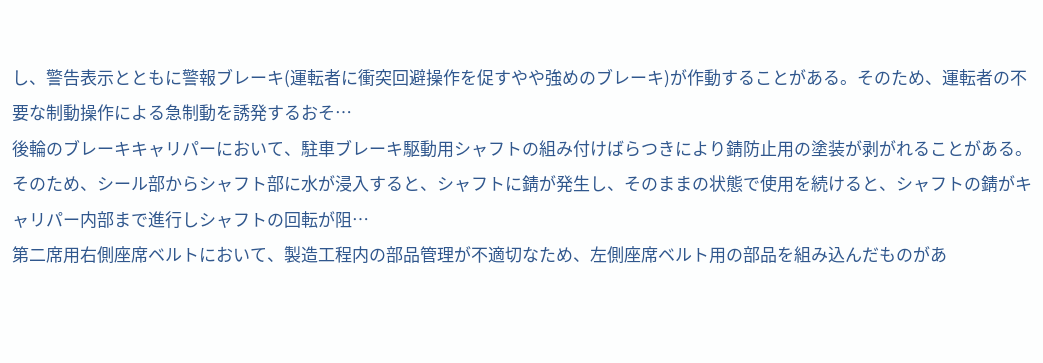し、警告表示とともに警報ブレーキ(運転者に衝突回避操作を促すやや強めのブレーキ)が作動することがある。そのため、運転者の不要な制動操作による急制動を誘発するおそ…
後輪のブレーキキャリパーにおいて、駐車ブレーキ駆動用シャフトの組み付けばらつきにより錆防止用の塗装が剥がれることがある。そのため、シール部からシャフト部に水が浸入すると、シャフトに錆が発生し、そのままの状態で使用を続けると、シャフトの錆がキャリパー内部まで進行しシャフトの回転が阻…
第二席用右側座席ベルトにおいて、製造工程内の部品管理が不適切なため、左側座席ベルト用の部品を組み込んだものがあ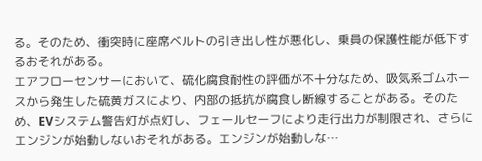る。そのため、衝突時に座席ベルトの引き出し性が悪化し、乗員の保護性能が低下するおそれがある。
エアフローセンサーにおいて、硫化腐食耐性の評価が不十分なため、吸気系ゴムホースから発生した硫黄ガスにより、内部の抵抗が腐食し断線することがある。そのため、EVシステム警告灯が点灯し、フェールセーフにより走行出力が制限され、さらにエンジンが始動しないおそれがある。エンジンが始動しな…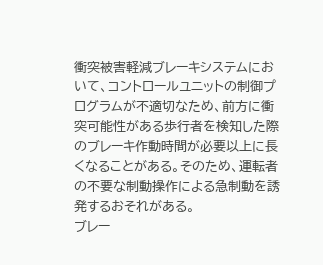衝突被害軽減ブレーキシステムにおいて、コントロールユニットの制御プログラムが不適切なため、前方に衝突可能性がある歩行者を検知した際のブレーキ作動時間が必要以上に長くなることがある。そのため、運転者の不要な制動操作による急制動を誘発するおそれがある。
ブレー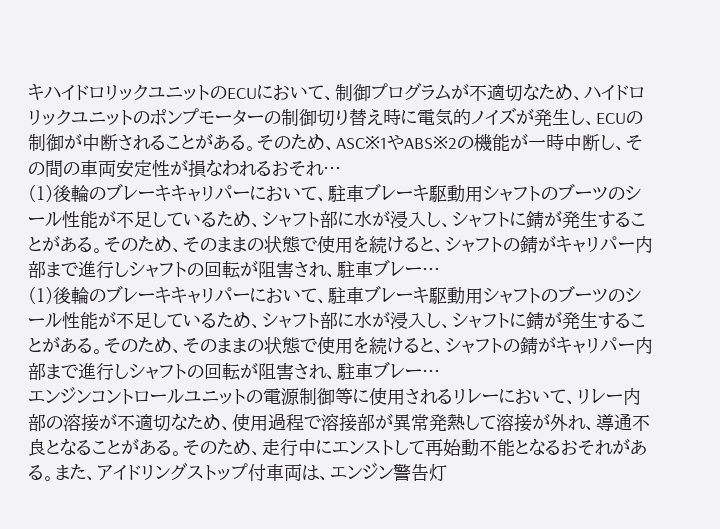キハイドロリックユニットのECUにおいて、制御プログラムが不適切なため、ハイドロリックユニットのポンプモーターの制御切り替え時に電気的ノイズが発生し、ECUの制御が中断されることがある。そのため、ASC※1やABS※2の機能が一時中断し、その間の車両安定性が損なわれるおそれ…
(1)後輪のブレーキキャリパーにおいて、駐車ブレーキ駆動用シャフトのブーツのシール性能が不足しているため、シャフト部に水が浸入し、シャフトに錆が発生することがある。そのため、そのままの状態で使用を続けると、シャフトの錆がキャリパー内部まで進行しシャフトの回転が阻害され、駐車ブレー…
(1)後輪のブレーキキャリパーにおいて、駐車ブレーキ駆動用シャフトのブーツのシール性能が不足しているため、シャフト部に水が浸入し、シャフトに錆が発生することがある。そのため、そのままの状態で使用を続けると、シャフトの錆がキャリパー内部まで進行しシャフトの回転が阻害され、駐車ブレー…
エンジンコントロールユニットの電源制御等に使用されるリレーにおいて、リレー内部の溶接が不適切なため、使用過程で溶接部が異常発熱して溶接が外れ、導通不良となることがある。そのため、走行中にエンストして再始動不能となるおそれがある。また、アイドリングストップ付車両は、エンジン警告灯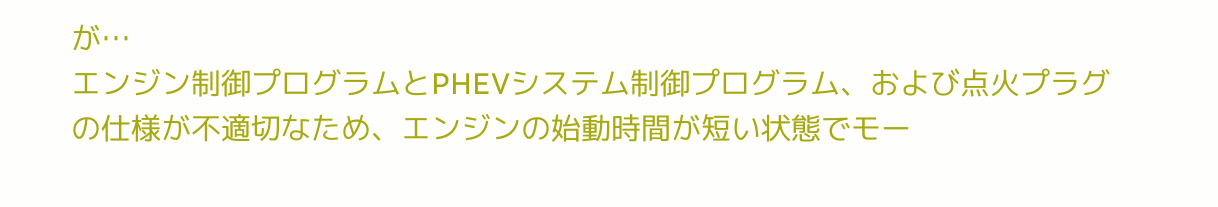が…
エンジン制御プログラムとPHEVシステム制御プログラム、および点火プラグの仕様が不適切なため、エンジンの始動時間が短い状態でモー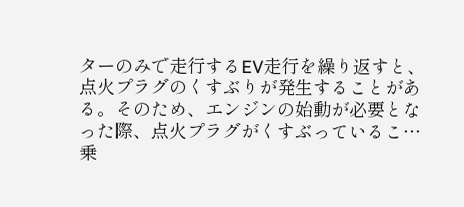ターのみで走行するEV走行を繰り返すと、点火プラグのくすぶりが発生することがある。そのため、エンジンの始動が必要となった際、点火プラグがくすぶっているこ…
乗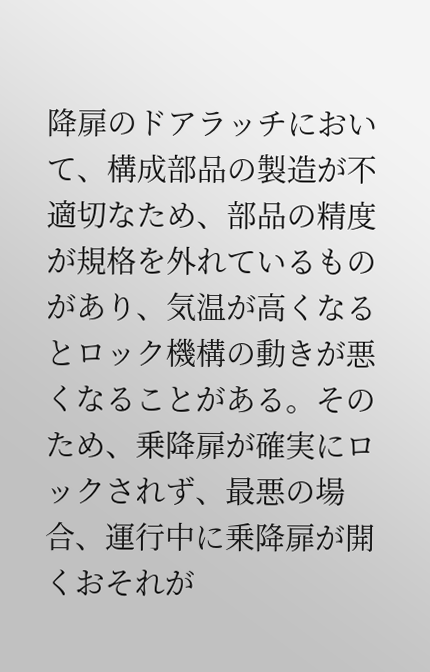降扉のドアラッチにおいて、構成部品の製造が不適切なため、部品の精度が規格を外れているものがあり、気温が高くなるとロック機構の動きが悪くなることがある。そのため、乗降扉が確実にロックされず、最悪の場合、運行中に乗降扉が開くおそれが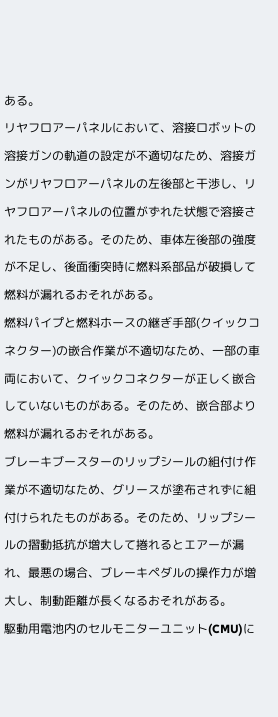ある。
リヤフロアーパネルにおいて、溶接ロボットの溶接ガンの軌道の設定が不適切なため、溶接ガンがリヤフロアーパネルの左後部と干渉し、リヤフロアーパネルの位置がずれた状態で溶接されたものがある。そのため、車体左後部の強度が不足し、後面衝突時に燃料系部品が破損して燃料が漏れるおそれがある。
燃料パイプと燃料ホースの継ぎ手部(クイックコネクター)の嵌合作業が不適切なため、一部の車両において、クイックコネクターが正しく嵌合していないものがある。そのため、嵌合部より燃料が漏れるおそれがある。
ブレーキブースターのリップシールの組付け作業が不適切なため、グリースが塗布されずに組付けられたものがある。そのため、リップシールの摺動抵抗が増大して捲れるとエアーが漏れ、最悪の場合、ブレーキペダルの操作力が増大し、制動距離が長くなるおそれがある。
駆動用電池内のセルモニターユニット(CMU)に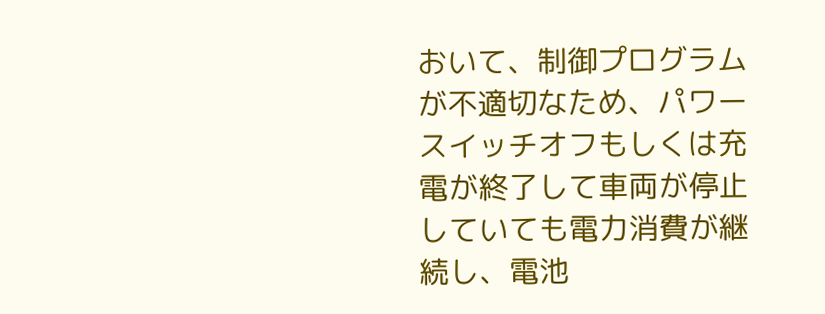おいて、制御プログラムが不適切なため、パワースイッチオフもしくは充電が終了して車両が停止していても電力消費が継続し、電池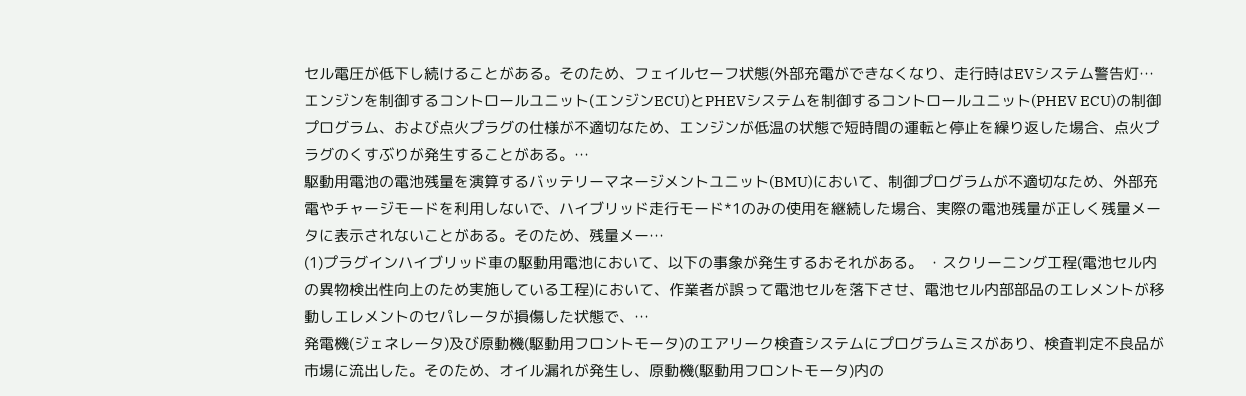セル電圧が低下し続けることがある。そのため、フェイルセーフ状態(外部充電ができなくなり、走行時はEVシステム警告灯…
エンジンを制御するコントロールユニット(エンジンECU)とPHEVシステムを制御するコントロールユニット(PHEV ECU)の制御プログラム、および点火プラグの仕様が不適切なため、エンジンが低温の状態で短時間の運転と停止を繰り返した場合、点火プラグのくすぶりが発生することがある。…
駆動用電池の電池残量を演算するバッテリーマネージメントユニット(BMU)において、制御プログラムが不適切なため、外部充電やチャージモードを利用しないで、ハイブリッド走行モード*1のみの使用を継続した場合、実際の電池残量が正しく残量メータに表示されないことがある。そのため、残量メー…
(1)プラグインハイブリッド車の駆動用電池において、以下の事象が発生するおそれがある。 ・スクリーニング工程(電池セル内の異物検出性向上のため実施している工程)において、作業者が誤って電池セルを落下させ、電池セル内部部品のエレメントが移動しエレメントのセパレータが損傷した状態で、…
発電機(ジェネレータ)及び原動機(駆動用フロントモータ)のエアリーク検査システムにプログラムミスがあり、検査判定不良品が市場に流出した。そのため、オイル漏れが発生し、原動機(駆動用フロントモータ)内の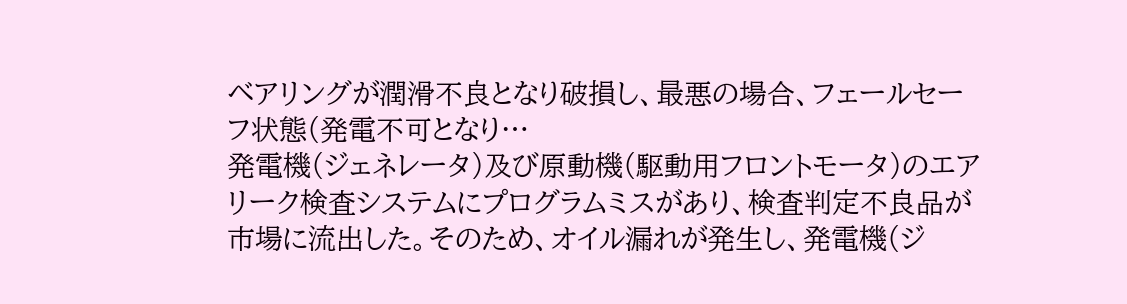ベアリングが潤滑不良となり破損し、最悪の場合、フェールセーフ状態(発電不可となり…
発電機(ジェネレータ)及び原動機(駆動用フロントモータ)のエアリーク検査システムにプログラムミスがあり、検査判定不良品が市場に流出した。そのため、オイル漏れが発生し、発電機(ジ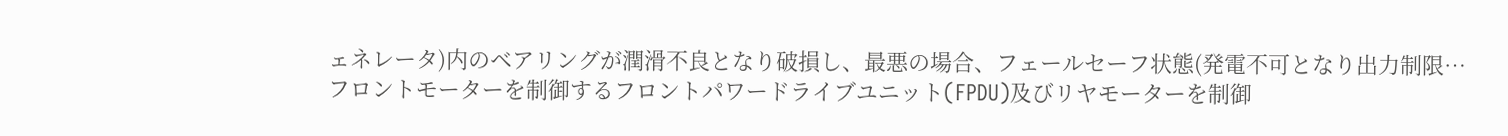ェネレータ)内のベアリングが潤滑不良となり破損し、最悪の場合、フェールセーフ状態(発電不可となり出力制限…
フロントモーターを制御するフロントパワードライブユニット(FPDU)及びリヤモーターを制御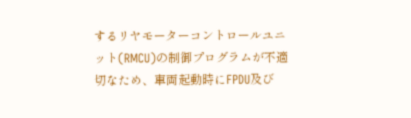するリヤモーターコントロールユニット(RMCU)の制御プログラムが不適切なため、車両起動時にFPDU及び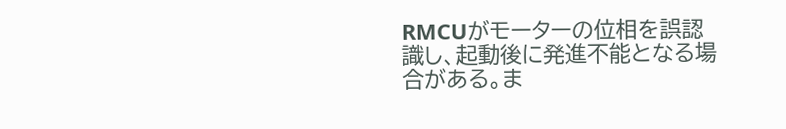RMCUがモーターの位相を誤認識し、起動後に発進不能となる場合がある。ま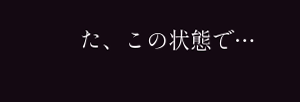た、この状態で…